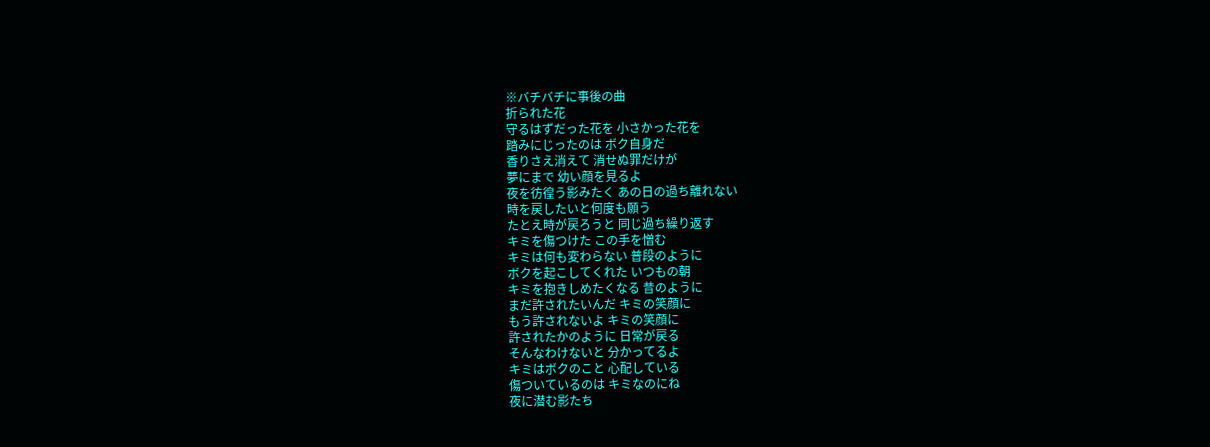※バチバチに事後の曲
折られた花
守るはずだった花を 小さかった花を
踏みにじったのは ボク自身だ
香りさえ消えて 消せぬ罪だけが
夢にまで 幼い顔を見るよ
夜を彷徨う影みたく あの日の過ち離れない
時を戻したいと何度も願う
たとえ時が戻ろうと 同じ過ち繰り返す
キミを傷つけた この手を憎む
キミは何も変わらない 普段のように
ボクを起こしてくれた いつもの朝
キミを抱きしめたくなる 昔のように
まだ許されたいんだ キミの笑顔に
もう許されないよ キミの笑顔に
許されたかのように 日常が戻る
そんなわけないと 分かってるよ
キミはボクのこと 心配している
傷ついているのは キミなのにね
夜に潜む影たち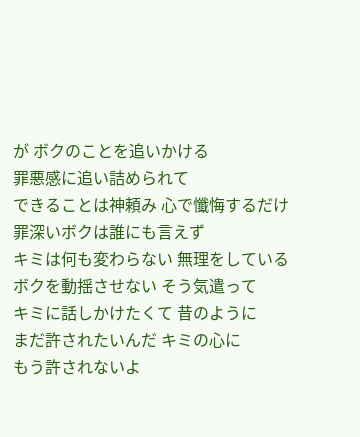が ボクのことを追いかける
罪悪感に追い詰められて
できることは神頼み 心で懺悔するだけ
罪深いボクは誰にも言えず
キミは何も変わらない 無理をしている
ボクを動揺させない そう気遣って
キミに話しかけたくて 昔のように
まだ許されたいんだ キミの心に
もう許されないよ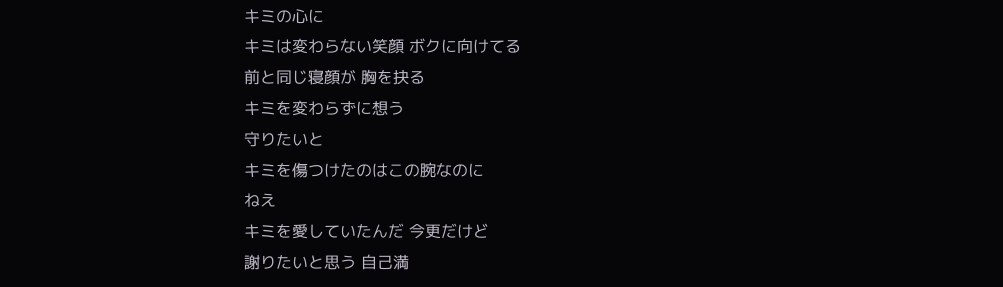キミの心に
キミは変わらない笑顔 ボクに向けてる
前と同じ寝顔が 胸を抉る
キミを変わらずに想う
守りたいと
キミを傷つけたのはこの腕なのに
ねえ
キミを愛していたんだ 今更だけど
謝りたいと思う 自己満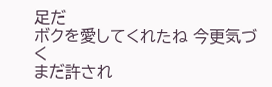足だ
ボクを愛してくれたね 今更気づく
まだ許され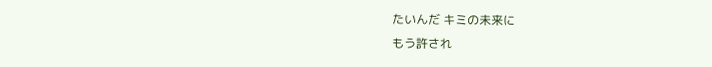たいんだ キミの未来に
もう許され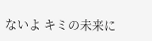ないよ キミの未来に